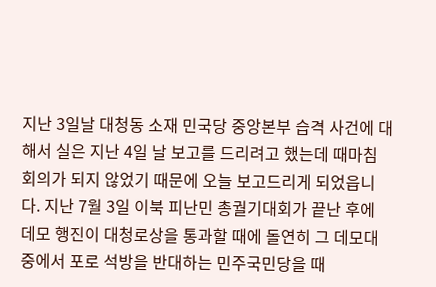지난 3일날 대청동 소재 민국당 중앙본부 습격 사건에 대해서 실은 지난 4일 날 보고를 드리려고 했는데 때마침 회의가 되지 않었기 때문에 오늘 보고드리게 되었읍니다. 지난 7월 3일 이북 피난민 총궐기대회가 끝난 후에 데모 행진이 대청로상을 통과할 때에 돌연히 그 데모대 중에서 포로 석방을 반대하는 민주국민당을 때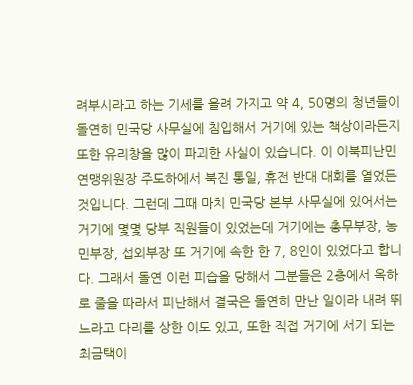려부시라고 하는 기세를 올려 가지고 약 4, 50명의 청년들이 돌연히 민국당 사무실에 침입해서 거기에 있는 책상이라든지 또한 유리창을 많이 파괴한 사실이 있습니다. 이 이북피난민연맹위원장 주도하에서 북진 통일, 휴전 반대 대회를 열었든 것입니다. 그런데 그때 마치 민국당 본부 사무실에 있어서는 거기에 몇몇 당부 직원들이 있었는데 거기에는 총무부장, 농민부장, 섭외부장 또 거기에 속한 한 7, 8인이 있었다고 합니다. 그래서 돌연 이런 피습을 당해서 그분들은 2층에서 옥하로 줄을 따라서 피난해서 결국은 돌연히 만난 일이라 내려 뛰느라고 다리를 상한 이도 있고, 또한 직접 거기에 서기 되는 최금택이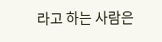라고 하는 사람은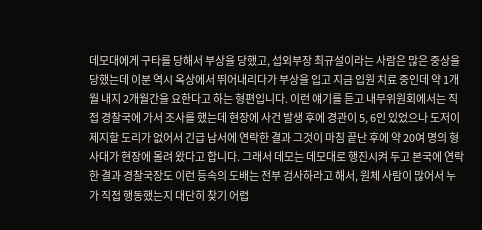데모대에게 구타를 당해서 부상을 당했고, 섭외부장 최규설이라는 사람은 많은 중상을 당했는데 이분 역시 옥상에서 뛰어내리다가 부상을 입고 지금 입원 치료 중인데 약 1개월 내지 2개월간을 요한다고 하는 형편입니다. 이런 얘기를 듣고 내무위원회에서는 직접 경찰국에 가서 조사를 했는데 현장에 사건 발생 후에 경관이 5, 6인 있었으나 도저이 제지할 도리가 없어서 긴급 남서에 연락한 결과 그것이 마침 끝난 후에 약 20여 명의 형사대가 현장에 몰려 왔다고 합니다. 그래서 데모는 데모대로 행진시켜 두고 본국에 연락한 결과 경찰국장도 이런 등속의 도배는 전부 검사하라고 해서, 원체 사람이 많어서 누가 직접 행동했는지 대단히 찾기 어렵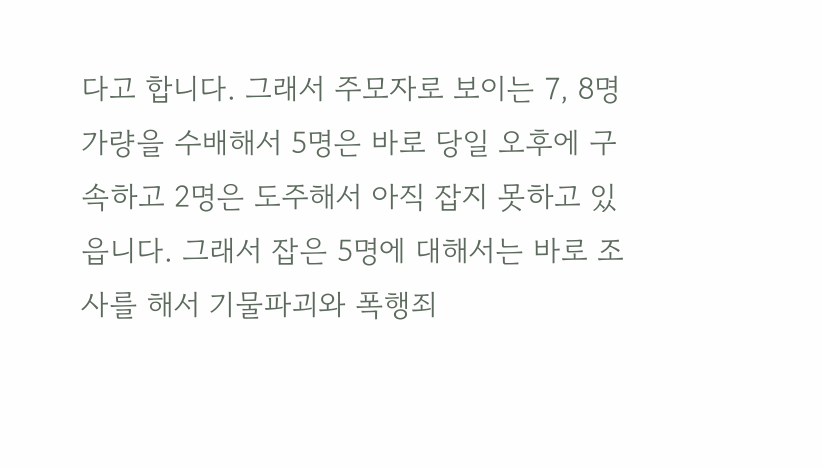다고 합니다. 그래서 주모자로 보이는 7, 8명가량을 수배해서 5명은 바로 당일 오후에 구속하고 2명은 도주해서 아직 잡지 못하고 있읍니다. 그래서 잡은 5명에 대해서는 바로 조사를 해서 기물파괴와 폭행죄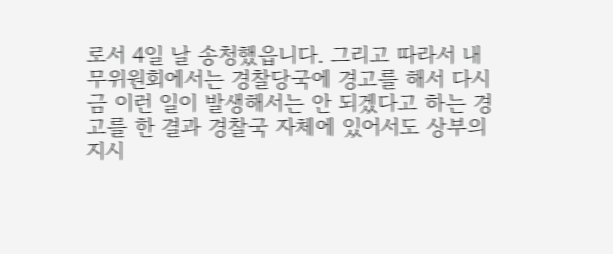로서 4일 날 송청했읍니다. 그리고 따라서 내무위원회에서는 경찰당국에 경고를 해서 다시금 이런 일이 발생해서는 안 되겠다고 하는 경고를 한 결과 경찰국 자체에 있어서도 상부의 지시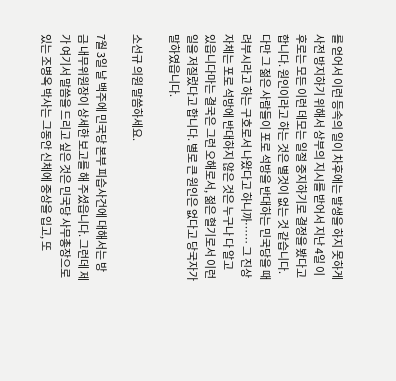를 얻어서 이런 등속의 일이 차후에는 발생을 하지 못하게 사전 방지하기 위해서 상부의 지시를 받어서 지난 4일 이후로는 모든 이런 데모는 일절 중지하기로 결정을 봤다고 합니다. 원인이라고 하는 것은 별것이 없는 것 같습니다. 다만 그 젊은 사람들이 포로 석방을 반대하는 민국당을 때려부시라고 하는 구호로서 나왔다고 하니까…… 그 진상 자체는 포로 석방에 반대하지 않은 것은 누구나 다 알고 있읍니다마는 결국은 그런 오해로서, 젊은 혈기로서 이런 일을 저질렀다고 합니다. 별로 큰 원인은 없다고 당국자가 말하였읍니다.

소선규 의원 말씀하세요.

7월 3일 날 백주에 민국당 본부 피습사건에 대해서는 방금 내무위원장이 상세한 보고를 해 주셨읍니다. 그런데 제가 여기서 말씀을 드리고 싶은 것은 민국당 사무총장으로 있는 조병옥 박사는 그동안 신체에 중상을 입고, 또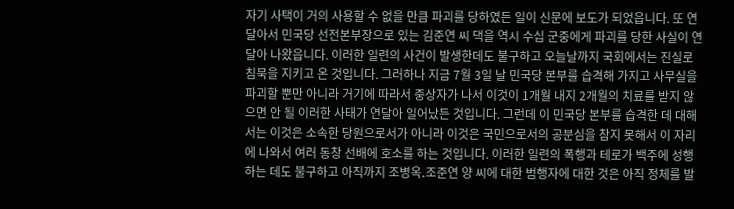자기 사택이 거의 사용할 수 없을 만큼 파괴를 당하였든 일이 신문에 보도가 되었읍니다. 또 연달아서 민국당 선전본부장으로 있는 김준연 씨 댁을 역시 수십 군중에게 파괴를 당한 사실이 연달아 나왔읍니다. 이러한 일련의 사건이 발생한데도 불구하고 오늘날까지 국회에서는 진실로 침묵을 지키고 온 것입니다. 그러하나 지금 7월 3일 날 민국당 본부를 습격해 가지고 사무실을 파괴할 뿐만 아니라 거기에 따라서 중상자가 나서 이것이 1개월 내지 2개월의 치료를 받지 않으면 안 될 이러한 사태가 연달아 일어났든 것입니다. 그런데 이 민국당 본부를 습격한 데 대해서는 이것은 소속한 당원으로서가 아니라 이것은 국민으로서의 공분심을 참지 못해서 이 자리에 나와서 여러 동창 선배에 호소를 하는 것입니다. 이러한 일련의 폭행과 테로가 백주에 성행하는 데도 불구하고 아직까지 조병옥․조준연 양 씨에 대한 범행자에 대한 것은 아직 정체를 발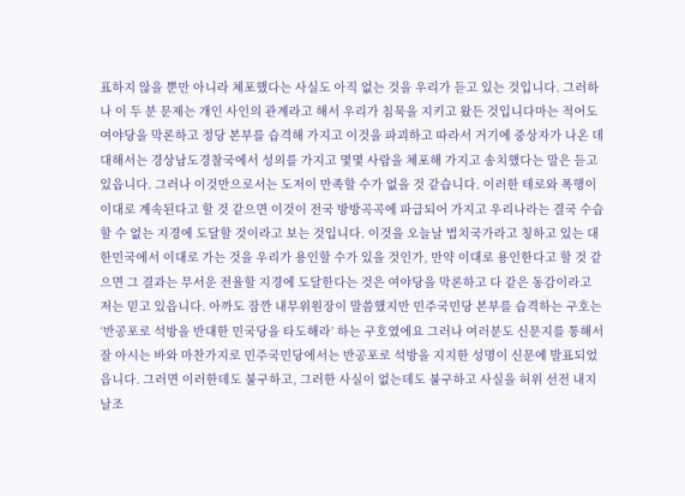표하지 않을 뿐만 아니라 체포했다는 사실도 아직 없는 것을 우리가 듣고 있는 것입니다. 그러하나 이 두 분 문제는 개인 사인의 관계라고 해서 우리가 침묵을 지키고 왔든 것입니다마는 적어도 여야당을 막론하고 정당 본부를 습격해 가지고 이것을 파괴하고 따라서 거기에 중상자가 나온 데 대해서는 경상남도경찰국에서 성의를 가지고 몇몇 사람을 체포해 가지고 송치했다는 말은 듣고 있읍니다. 그러나 이것만으로서는 도저이 만족할 수가 없을 것 같습니다. 이러한 테로와 폭행이 이대로 계속된다고 할 것 같으면 이것이 전국 방방곡곡에 파급되어 가지고 우리나라는 결국 수습할 수 없는 지경에 도달할 것이라고 보는 것입니다. 이것을 오늘날 법치국가라고 칭하고 있는 대한민국에서 이대로 가는 것을 우리가 용인할 수가 있을 것인가, 만약 이대로 용인한다고 할 것 같으면 그 결과는 무서운 전율할 지경에 도달한다는 것은 여야당을 막론하고 다 같은 동감이라고 저는 믿고 있읍니다. 아까도 잠깐 내무위원장이 말씀했지만 민주국민당 본부를 습격하는 구호는 ‘반공포로 석방을 반대한 민국당을 타도해라’ 하는 구호였에요 그러나 여러분도 신문지를 통해서 잘 아시는 바와 마찬가지로 민주국민당에서는 반공포로 석방을 지지한 성명이 신문에 발표되었읍니다. 그러면 이러한데도 불구하고, 그러한 사실이 없는데도 불구하고 사실을 허위 선전 내지 날조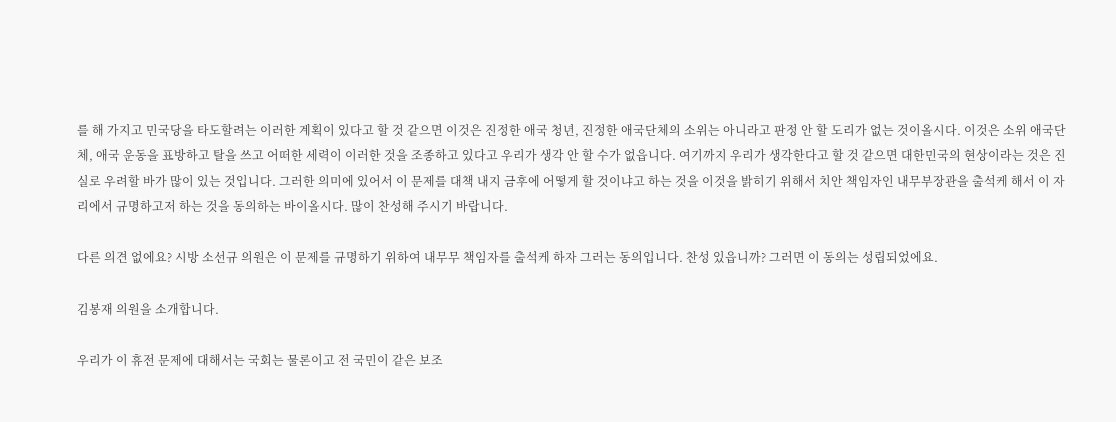를 해 가지고 민국당을 타도할려는 이러한 계획이 있다고 할 것 같으면 이것은 진정한 애국 청년, 진정한 애국단체의 소위는 아니라고 판정 안 할 도리가 없는 것이올시다. 이것은 소위 애국단체, 애국 운동을 표방하고 탈을 쓰고 어떠한 세력이 이러한 것을 조종하고 있다고 우리가 생각 안 할 수가 없읍니다. 여기까지 우리가 생각한다고 할 것 같으면 대한민국의 현상이라는 것은 진실로 우려할 바가 많이 있는 것입니다. 그러한 의미에 있어서 이 문제를 대책 내지 금후에 어떻게 할 것이냐고 하는 것을 이것을 밝히기 위해서 치안 책임자인 내무부장관을 출석케 해서 이 자리에서 규명하고저 하는 것을 동의하는 바이올시다. 많이 찬성해 주시기 바랍니다.

다른 의견 없에요? 시방 소선규 의원은 이 문제를 규명하기 위하여 내무무 책임자를 출석케 하자 그러는 동의입니다. 찬성 있읍니까? 그러면 이 동의는 성립되었에요.

김봉재 의원을 소개합니다.

우리가 이 휴전 문제에 대해서는 국회는 물론이고 전 국민이 같은 보조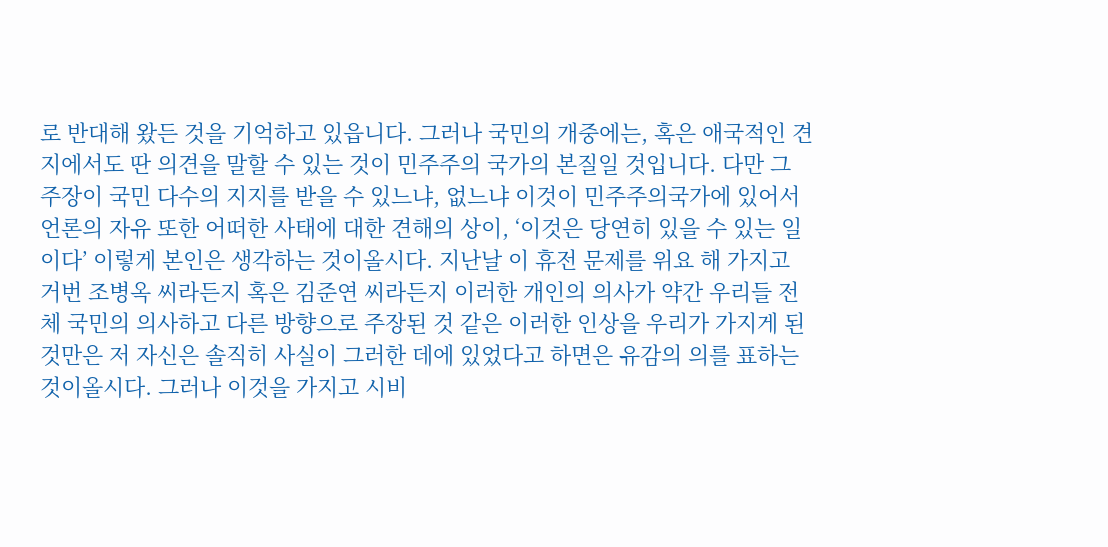로 반대해 왔든 것을 기억하고 있읍니다. 그러나 국민의 개중에는, 혹은 애국적인 견지에서도 딴 의견을 말할 수 있는 것이 민주주의 국가의 본질일 것입니다. 다만 그 주장이 국민 다수의 지지를 받을 수 있느냐, 없느냐 이것이 민주주의국가에 있어서 언론의 자유 또한 어떠한 사태에 대한 견해의 상이, ‘이것은 당연히 있을 수 있는 일이다’ 이렇게 본인은 생각하는 것이올시다. 지난날 이 휴전 문제를 위요 해 가지고 거번 조병옥 씨라든지 혹은 김준연 씨라든지 이러한 개인의 의사가 약간 우리들 전체 국민의 의사하고 다른 방향으로 주장된 것 같은 이러한 인상을 우리가 가지게 된 것만은 저 자신은 솔직히 사실이 그러한 데에 있었다고 하면은 유감의 의를 표하는 것이올시다. 그러나 이것을 가지고 시비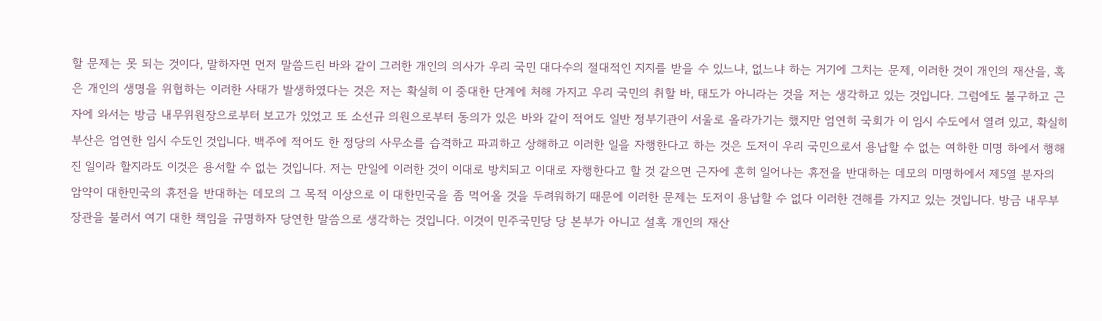할 문제는 못 되는 것이다, 말하자면 먼저 말씀드린 바와 같이 그러한 개인의 의사가 우리 국민 대다수의 절대적인 지지를 받을 수 있느냐, 없느냐 하는 거기에 그치는 문제, 이러한 것이 개인의 재산을, 혹은 개인의 생명을 위협하는 이러한 사태가 발생하였다는 것은 저는 확실히 이 중대한 단계에 처해 가지고 우리 국민의 취할 바, 태도가 아니라는 것을 저는 생각하고 있는 것입니다. 그럼에도 불구하고 근자에 와서는 방금 내무위원장으로부터 보고가 있었고 또 소선규 의원으로부터 동의가 있은 바와 같이 적어도 일반 정부기관이 서울로 올라가기는 했지만 엄연히 국회가 이 임시 수도에서 열려 있고, 확실히 부산은 엄연한 임시 수도인 것입니다. 백주에 적어도 한 정당의 사무소를 습격하고 파괴하고 상해하고 이러한 일을 자행한다고 하는 것은 도저이 우리 국민으로서 용납할 수 없는 여하한 미명 하에서 행해진 일이라 할지라도 이것은 용서할 수 없는 것입니다. 저는 만일에 이러한 것이 이대로 방치되고 이대로 자행한다고 할 것 같으면 근자에 흔히 일어나는 휴전을 반대하는 데모의 미명하에서 제5열 분자의 암약이 대한민국의 휴전을 반대하는 데모의 그 목적 이상으로 이 대한민국을 좀 먹어올 것을 두려워하기 때문에 이러한 문제는 도저이 용납할 수 없다 이러한 견해를 가지고 있는 것입니다. 방금 내무부장관을 불러서 여기 대한 책임을 규명하자 당연한 말씀으로 생각하는 것입니다. 이것이 민주국민당 당 본부가 아니고 설혹 개인의 재산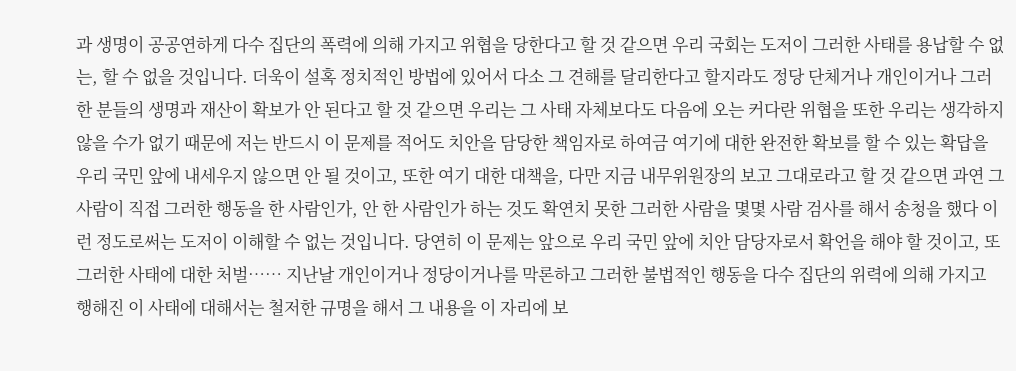과 생명이 공공연하게 다수 집단의 폭력에 의해 가지고 위협을 당한다고 할 것 같으면 우리 국회는 도저이 그러한 사태를 용납할 수 없는, 할 수 없을 것입니다. 더욱이 설혹 정치적인 방법에 있어서 다소 그 견해를 달리한다고 할지라도 정당 단체거나 개인이거나 그러한 분들의 생명과 재산이 확보가 안 된다고 할 것 같으면 우리는 그 사태 자체보다도 다음에 오는 커다란 위협을 또한 우리는 생각하지 않을 수가 없기 때문에 저는 반드시 이 문제를 적어도 치안을 담당한 책임자로 하여금 여기에 대한 완전한 확보를 할 수 있는 확답을 우리 국민 앞에 내세우지 않으면 안 될 것이고, 또한 여기 대한 대책을, 다만 지금 내무위원장의 보고 그대로라고 할 것 같으면 과연 그 사람이 직접 그러한 행동을 한 사람인가, 안 한 사람인가 하는 것도 확연치 못한 그러한 사람을 몇몇 사람 검사를 해서 송청을 했다 이런 정도로써는 도저이 이해할 수 없는 것입니다. 당연히 이 문제는 앞으로 우리 국민 앞에 치안 담당자로서 확언을 해야 할 것이고, 또 그러한 사태에 대한 처벌…… 지난날 개인이거나 정당이거나를 막론하고 그러한 불법적인 행동을 다수 집단의 위력에 의해 가지고 행해진 이 사태에 대해서는 철저한 규명을 해서 그 내용을 이 자리에 보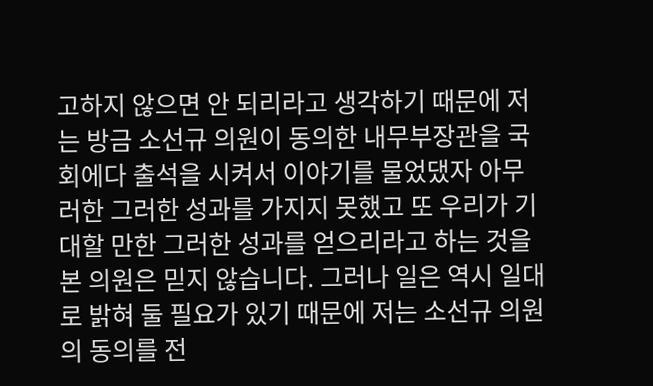고하지 않으면 안 되리라고 생각하기 때문에 저는 방금 소선규 의원이 동의한 내무부장관을 국회에다 출석을 시켜서 이야기를 물었댔자 아무러한 그러한 성과를 가지지 못했고 또 우리가 기대할 만한 그러한 성과를 얻으리라고 하는 것을 본 의원은 믿지 않습니다. 그러나 일은 역시 일대로 밝혀 둘 필요가 있기 때문에 저는 소선규 의원의 동의를 전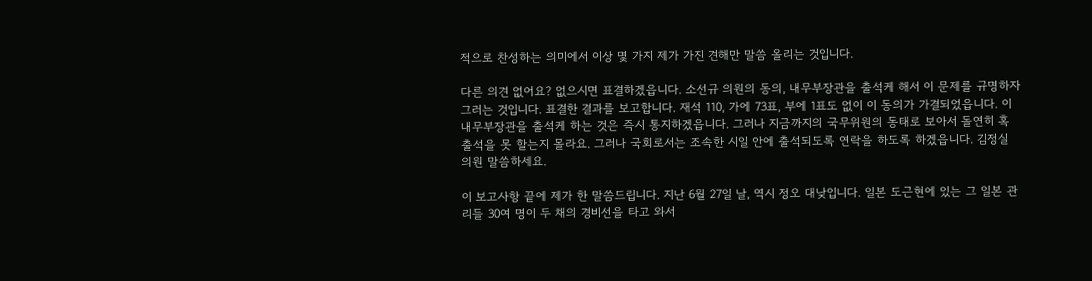적으로 찬성하는 의미에서 이상 몇 가지 제가 가진 견해만 말씀 올리는 것입니다.

다른 의견 없어요? 없으시면 표결하겠읍니다. 소선규 의원의 동의, 내무부장관을 출석케 해서 이 문제를 규명하자 그러는 것입니다. 표결한 결과를 보고합니다. 재석 110, 가에 73표, 부에 1표도 없이 이 동의가 가결되었읍니다. 이 내무부장관을 출석케 하는 것은 즉시 통지하겠읍니다. 그러나 지금까지의 국무위원의 동태로 보아서 돌연히 혹 출석을 못 할는지 몰라요. 그러나 국회로서는 조속한 시일 안에 출석되도록 연락을 하도록 하겠읍니다. 김정실 의원 말씀하세요.

이 보고사항 끝에 제가 한 말씀드립니다. 지난 6월 27일 날, 역시 정오 대낮입니다. 일본 도근현에 있는 그 일본 관리들 30여 명이 두 채의 경비선을 타고 와서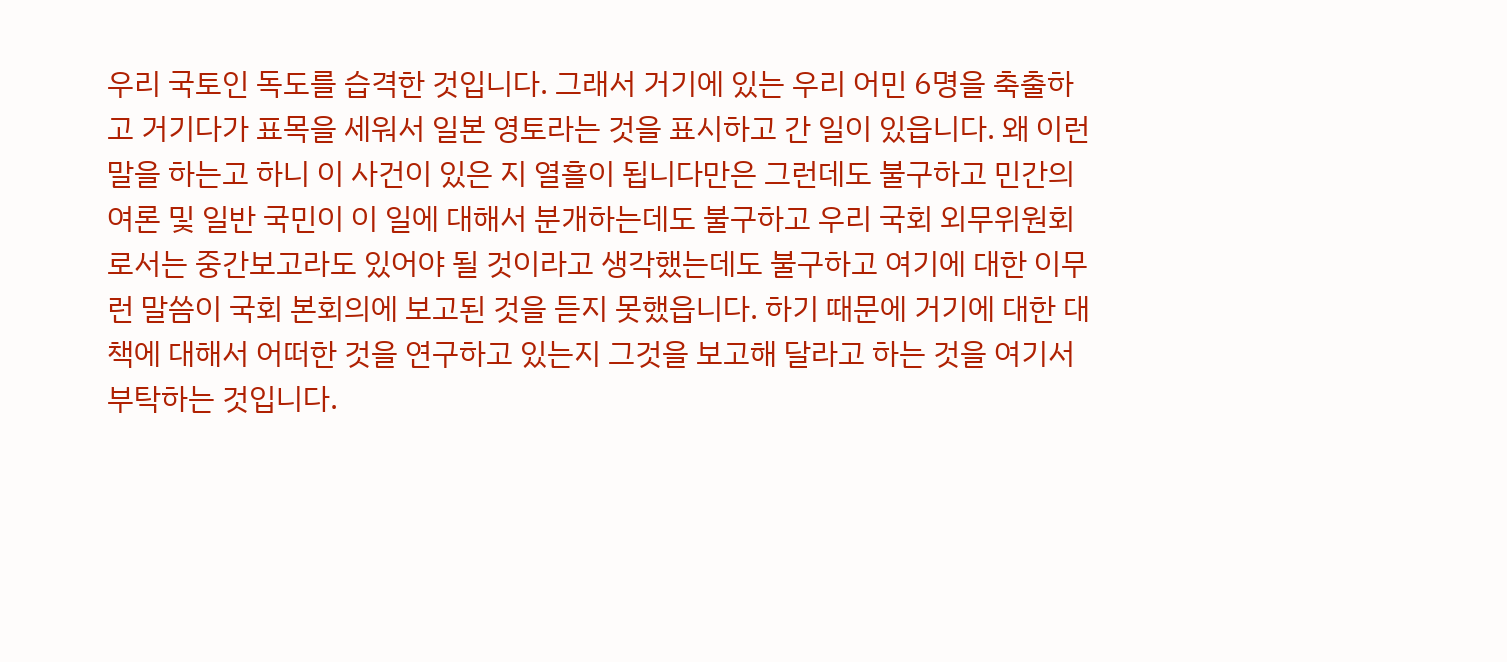우리 국토인 독도를 습격한 것입니다. 그래서 거기에 있는 우리 어민 6명을 축출하고 거기다가 표목을 세워서 일본 영토라는 것을 표시하고 간 일이 있읍니다. 왜 이런 말을 하는고 하니 이 사건이 있은 지 열흘이 됩니다만은 그런데도 불구하고 민간의 여론 및 일반 국민이 이 일에 대해서 분개하는데도 불구하고 우리 국회 외무위원회로서는 중간보고라도 있어야 될 것이라고 생각했는데도 불구하고 여기에 대한 이무런 말씀이 국회 본회의에 보고된 것을 듣지 못했읍니다. 하기 때문에 거기에 대한 대책에 대해서 어떠한 것을 연구하고 있는지 그것을 보고해 달라고 하는 것을 여기서 부탁하는 것입니다.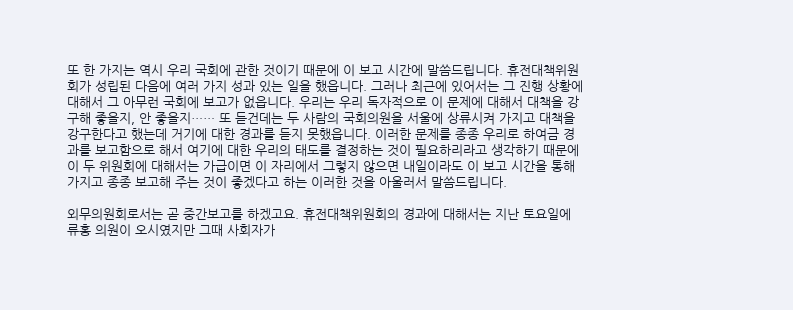또 한 가지는 역시 우리 국회에 관한 것이기 때문에 이 보고 시간에 말씀드립니다. 휴전대책위원회가 성립된 다음에 여러 가지 성과 있는 일을 했읍니다. 그러나 최근에 있어서는 그 진행 상황에 대해서 그 아무런 국회에 보고가 없읍니다. 우리는 우리 독자적으로 이 문제에 대해서 대책을 강구해 좋을지, 안 좋을지…… 또 듣건데는 두 사람의 국회의원을 서울에 상류시켜 가지고 대책을 강구한다고 했는데 거기에 대한 경과를 듣지 못했읍니다. 이러한 문제를 종종 우리로 하여금 경과를 보고함으로 해서 여기에 대한 우리의 태도를 결정하는 것이 필요하리라고 생각하기 때문에 이 두 위원회에 대해서는 가급이면 이 자리에서 그렇지 않으면 내일이라도 이 보고 시간을 통해 가지고 종종 보고해 주는 것이 좋겠다고 하는 이러한 것을 아울러서 말씀드립니다.

외무의원회로서는 곧 중간보고를 하겠고요. 휴전대책위원회의 경과에 대해서는 지난 토요일에 류홍 의원이 오시였지만 그때 사회자가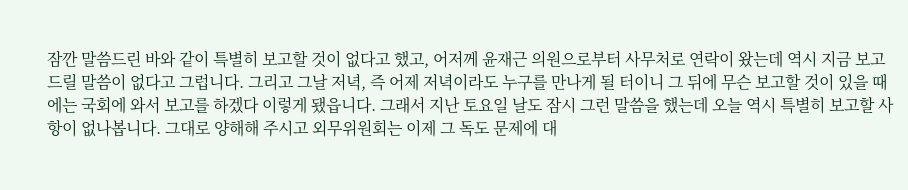잠깐 말씀드린 바와 같이 특별히 보고할 것이 없다고 했고, 어저께 윤재근 의원으로부터 사무처로 연락이 왔는데 역시 지금 보고드릴 말씀이 없다고 그럽니다. 그리고 그날 저녁, 즉 어제 저녁이라도 누구를 만나게 될 터이니 그 뒤에 무슨 보고할 것이 있을 때에는 국회에 와서 보고를 하겠다 이렇게 됐읍니다. 그래서 지난 토요일 날도 잠시 그런 말씀을 했는데 오늘 역시 특별히 보고할 사항이 없나봅니다. 그대로 양해해 주시고 외무위원회는 이제 그 독도 문제에 대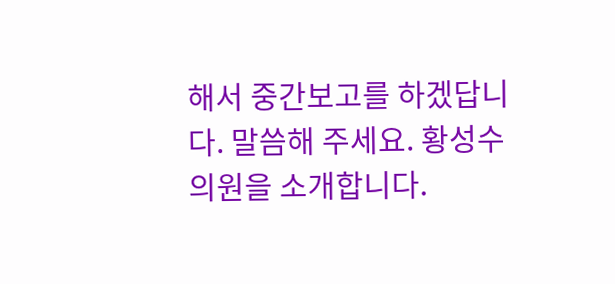해서 중간보고를 하겠답니다. 말씀해 주세요. 황성수 의원을 소개합니다.